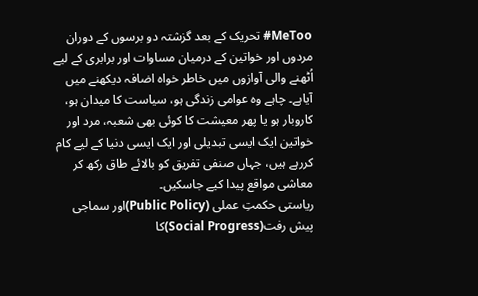MeToo# تحریک کے بعد گزشتہ دو برسوں کے دوران مردوں اور خواتین کے درمیان مساوات اور برابری کے لیے اُٹھنے والی آوازوں میں خاطر خواہ اضافہ دیکھنے میں آیاہے۔ چاہے وہ عوامی زندگی ہو، سیاست کا میدان ہو، کاروبار ہو یا پھر معیشت کا کوئی بھی شعبہ، مرد اور خواتین ایک ایسی تبدیلی اور ایک ایسی دنیا کے لیے کام کررہے ہیں، جہاں صنفی تفریق کو بالائے طاق رکھ کر معاشی مواقع پیدا کیے جاسکیں۔
ریاستی حکمتِ عملی (Public Policy)اور سماجی پیش رفت(Social Progress)کا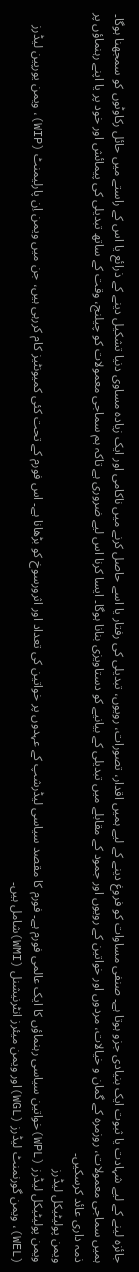جائزہ لینے کے لیے شہادت یا ثبوت ایک بنیادی جزو ہوتا ہے۔ صنفی مساوات کو فروغ دینے کے لیے ہمیں اقدار، تصورات، رویوں، تبدیلی کی رفتار یا اسے حاصل کرنے میں ناکامی اور ایک زیادہ مساوی دنیا تشکیل دینے کے ذرائع یا اس کے راستے میں حائل رکاوٹوں کو سمجھنا ہوگا۔ ہمیں سماجی معمولات، روزمرہ کے گمان و خیالات، مردوں اور خواتین کے رویوں اور جمود کے مقابلے میں تبدیلی کے بیانیے کو دستاویزی بنانا ہوگا۔ ایسا کرنا اس لیے ضروری ہے تاکہ ہم سماجی معمولات کو چیلنج، وقت کے ساتھ تبدیلی کی پیمائش اور خود پر یا اپنے رہنماؤں پر ذمہ داری عائد کرسکیں۔
ویمن پولیٹیکل لیڈرز
ویمن پولیٹیکل لیڈرز (WPL)خواتین سیاسی رہنماؤں کا ایک عالمی فورم ہے۔ فورم کا مقصد سیاسی لیڈرشپ کے عہدوں پر خواتین کی تعداد اور اثرورسوخ کو بڑھانا ہے۔ اس فورم کے تحت کئی کمیونٹیز کام کررہی ہیں، جن میں ویمن اِن پارلیمنٹ (WIP)، ویمن یورپین لیڈرز (WEL)، ویمن گورنمنٹ لیڈرز (WGL)اور ویمن میئرز انٹرنیشنل (WMI)شامل ہیں۔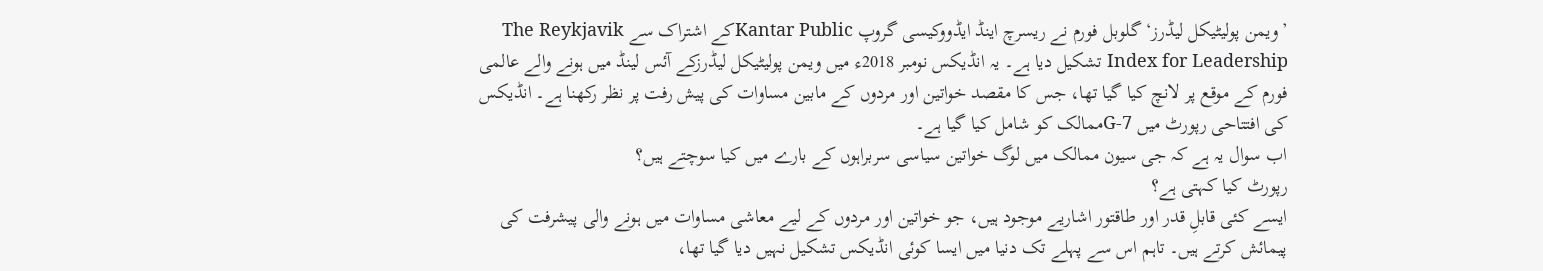’ویمن پولیٹیکل لیڈرز‘ گلوبل فورم نے ریسرچ اینڈ ایڈووکیسی گروپ Kantar Publicکے اشتراک سے The Reykjavik Index for Leadership تشکیل دیا ہے۔ یہ انڈیکس نومبر 2018ء میں ویمن پولیٹیکل لیڈرزکے آئس لینڈ میں ہونے والے عالمی فورم کے موقع پر لانچ کیا گیا تھا، جس کا مقصد خواتین اور مردوں کے مابین مساوات کی پیش رفت پر نظر رکھنا ہے۔ انڈیکس کی افتتاحی رپورٹ میں G-7ممالک کو شامل کیا گیا ہے۔
اب سوال یہ ہے کہ جی سیون ممالک میں لوگ خواتین سیاسی سربراہوں کے بارے میں کیا سوچتے ہیں؟
رپورٹ کیا کہتی ہے؟
ایسے کئی قابلِ قدر اور طاقتور اشاریے موجود ہیں، جو خواتین اور مردوں کے لیے معاشی مساوات میں ہونے والی پیشرفت کی پیمائش کرتے ہیں۔ تاہم اس سے پہلے تک دنیا میں ایسا کوئی انڈیکس تشکیل نہیں دیا گیا تھا،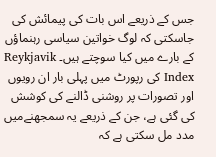جس کے ذریعے اس بات کی پیمائش کی جاسکتی کہ لوگ خواتین سیاسی رہنماؤں کے بارے میں کیا سوچتے ہیں۔ Reykjavik Index کی رپورٹ میں پہلی بار ان رویوں اور تصورات پر روشنی ڈالنے کی کوشش کی گئی ہے، جن کے ذریعے یہ سمجھنےمیں مدد مل سکتی ہے کہ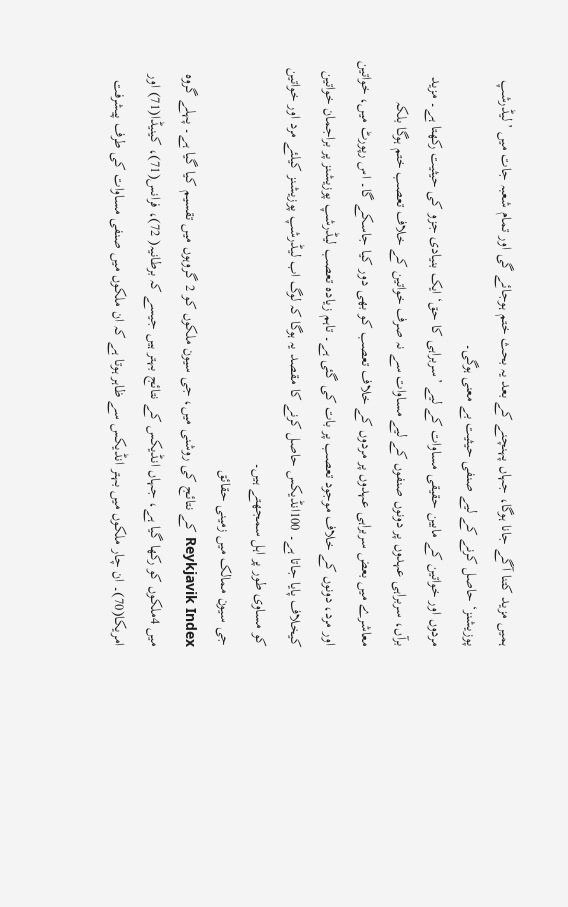ہمیں مزید کتنا آگے جانا ہوگا، جہاں پہنچنے کے بعد یہ بحث ختم ہوجائے گی اور تمام شعبہ جات میں ’لیڈرشپ پوزیشنز‘ حاصل کرنے کے لیے صنفی حیثیت بے معنی ہوگی۔
مردوں اور خواتین کے مابین حقیقی مساوات کے لیے ’سربراہی کا حق‘ ایک بنیادی جزو کی حیثیت رکھتا ہے۔ مزید برآں، سربراہی عہدوں پر دونوں صنفوں کے لیے مساوات سے نہ صرف خواتین کے خلاف تعصب ختم ہوگا بلکہ معاشرے میں بعض سربراہی عہدوں پر مردوں کے خلاف تعصب کو بھی دور کیا جاسکے گا۔ اس رپورٹ میں، خواتین اور مرد، دونوں کے خلاف موجود تعصب پر بات کی گئی ہے۔ تاہم زیادہ تعصب لیڈرشپ پوزیشنز پر براجمان خواتین کیخلاف پایا جاتا ہے۔ 100انڈیکس حاصل کرنے کا مقصد یہ ہوگا کہ لوگ اب لیڈرشپ پوزیشنز کیلئے مرد اور خواتین کو مساوی طور پر اہل سمجھتے ہیں۔
جی سیون ممالک میں زمینی حقائق
Reykjavik Index کے نتائج کی روشنی میں، جی سیون ملکوں کو 2 گروہوں میں تقسیم کیا گیا ہے۔ پہلے گروہ میں 4ملکوں کو رکھا گیا ہے، جہاں انڈیکس کے نتائج بہتر ہیں جیسے کہ برطانیہ( 72)، فرانس(71)، کینیڈا(71) اور امریکا(70)۔ ان چار ملکوں میں بہتر انڈیکس سے ظاہر ہوتا ہے کہ ان ملکوں میں صنفی مساوات کی طرف پیشرفت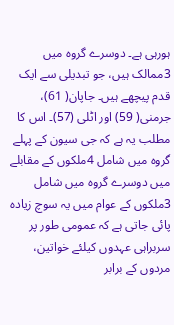ہورہی ہے۔ دوسرے گروہ میں 3ممالک ہیں، جو تبدیلی سے ایک قدم پیچھے ہیں۔ جاپان( 61)، جرمنی( 59) اور اٹلی (57)۔ اس کا مطلب یہ ہے کہ جی سیون کے پہلے گروہ میں شامل 4ملکوں کے مقابلے میں دوسرے گروہ میں شامل 3ملکوں کے عوام میں یہ سوچ زیادہ پائی جاتی ہے کہ عمومی طور پر سربراہی عہدوں کیلئے خواتین، مردوں کے برابر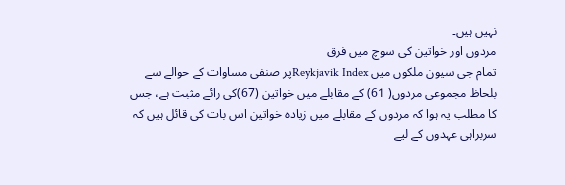نہیں ہیں۔
مردوں اور خواتین کی سوچ میں فرق
تمام جی سیون ملکوں میں Reykjavik Indexپر صنفی مساوات کے حوالے سے بلحاظ مجموعی مردوں( 61) کے مقابلے میں خواتین (67)کی رائے مثبت ہے، جس کا مطلب یہ ہوا کہ مردوں کے مقابلے میں زیادہ خواتین اس بات کی قائل ہیں کہ سربراہی عہدوں کے لیے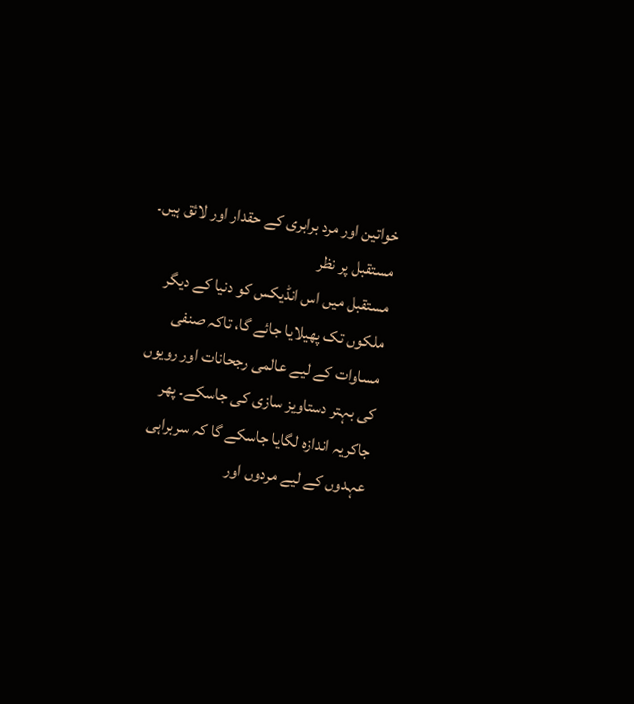خواتین اور مرد برابری کے حقدار اور لائق ہیں۔
مستقبل پر نظر
مستقبل میں اس انڈیکس کو دنیا کے دیگر ملکوں تک پھیلایا جائے گا، تاکہ صنفی مساوات کے لیے عالمی رجحانات اور رویوں کی بہتر دستاویز سازی کی جاسکے۔ پھر جاکریہ اندازہ لگایا جاسکے گا کہ سربراہی عہدوں کے لیے مردوں اور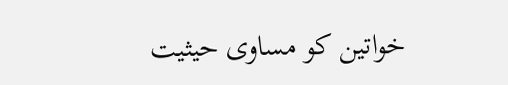خواتین کو مساوی حیثیت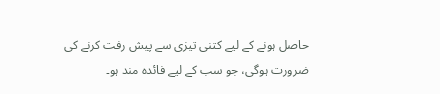حاصل ہونے کے لیے کتنی تیزی سے پیش رفت کرنے کی ضرورت ہوگی، جو سب کے لیے فائدہ مند ہو۔